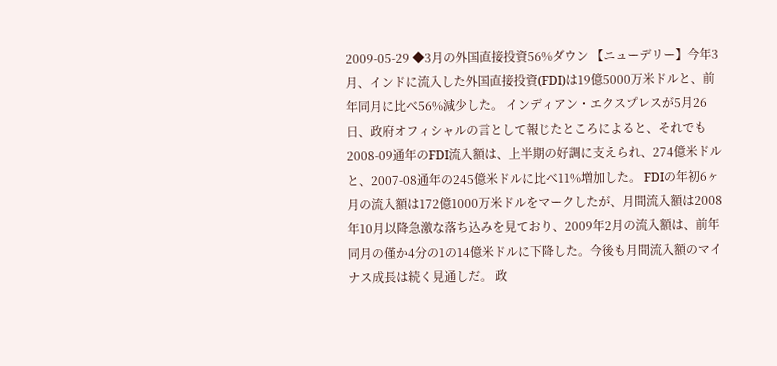2009-05-29 ◆3月の外国直接投資56%ダウン 【ニューデリー】今年3月、インドに流入した外国直接投資(FDI)は19億5000万米ドルと、前年同月に比べ56%減少した。 インディアン・エクスプレスが5月26日、政府オフィシャルの言として報じたところによると、それでも2008-09通年のFDI流入額は、上半期の好調に支えられ、274億米ドルと、2007-08通年の245億米ドルに比べ11%増加した。 FDIの年初6ヶ月の流入額は172億1000万米ドルをマークしたが、月間流入額は2008年10月以降急激な落ち込みを見ており、2009年2月の流入額は、前年同月の僅か4分の1の14億米ドルに下降した。今後も月間流入額のマイナス成長は続く見通しだ。 政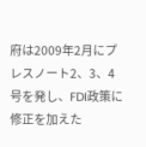府は2009年2月にプレスノート2、3、4号を発し、FDI政策に修正を加えた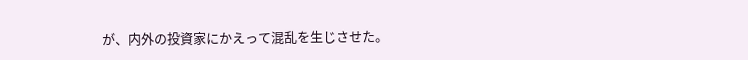が、内外の投資家にかえって混乱を生じさせた。